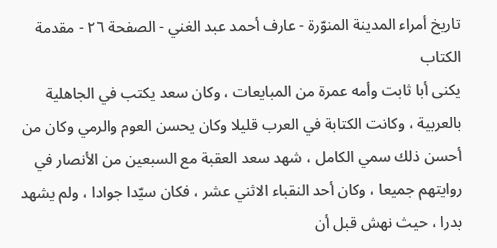تاريخ أمراء المدينة المنوّرة - عارف أحمد عبد الغني - الصفحة ٢٦ - مقدمة الكتاب
يكنى أبا ثابت وأمه عمرة من المبايعات ، وكان سعد يكتب في الجاهلية بالعربية ، وكانت الكتابة في العرب قليلا وكان يحسن العوم والرمي وكان من أحسن ذلك سمي الكامل ، شهد سعد العقبة مع السبعين من الأنصار في روايتهم جميعا ، وكان أحد النقباء الاثني عشر ، فكان سيّدا جوادا ، ولم يشهد بدرا ، حيث نهش قبل أن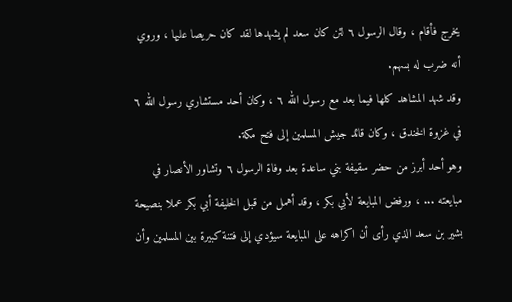يخرج فأقام ، وقال الرسول ٦ لئن كان سعد لم يشهدها لقد كان حريصا عليها ، وروي أنه ضرب له بسهم.
وقد شهد المشاهد كلها فيما بعد مع رسول الله ٦ ، وكان أحد مستشاري رسول الله ٦ في غزوة الخندق ، وكان قائد جيش المسلمين إلى فتح مكة.
وهو أحد أبرز من حضر سقيفة بني ساعدة بعد وفاة الرسول ٦ وتشاور الأنصار في مبايعته ... ، ورفض المبايعة لأبي بكر ، وقد أهمل من قبل الخليفة أبي بكر عملا بنصيحة بشير بن سعد الذي رأى أن اكراهه على المبايعة سيؤدي إلى فتنة كبيرة بين المسلمين وأن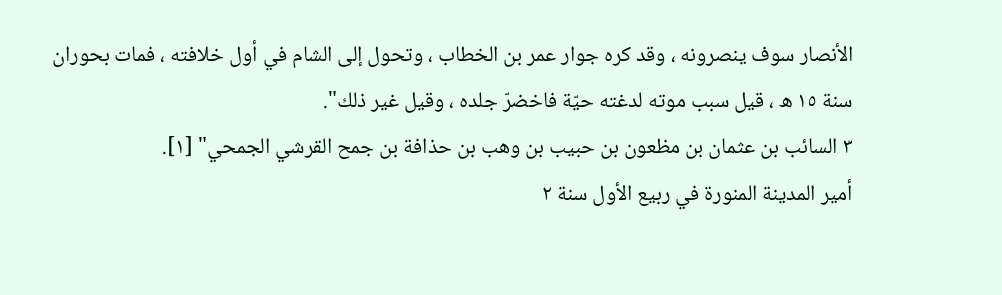الأنصار سوف ينصرونه ، وقد كره جوار عمر بن الخطاب ، وتحول إلى الشام في أول خلافته ، فمات بحوران سنة ١٥ ه ، قيل سبب موته لدغته حيّة فاخضرّ جلده ، وقيل غير ذلك".
٣ السائب بن عثمان بن مظعون بن حبيب بن وهب بن حذافة بن جمح القرشي الجمحي" [١].
أمير المدينة المنورة في ربيع الأول سنة ٢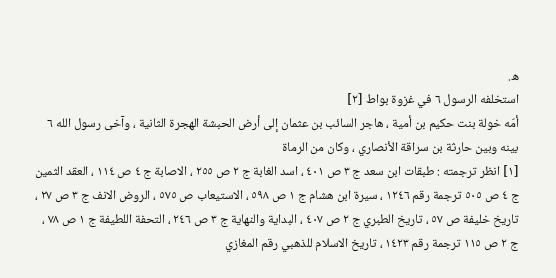ه.
استخلفه الرسول ٦ في غزوة بواط [٢]
أمّه خولة بنت حكيم بن أمية ، هاجر السائب بن عثمان إلى أرض الحبشة الهجرة الثانية ، وآخى رسول الله ٦ بينه وبين حارثة بن سراقة الأنصاري ، وكان من الرماة
[١] انظر ترجمته : طبقات ابن سعد ج ٣ ص ٤٠١ ، اسد الغابة ج ٢ ص ٢٥٥ ، الاصابة ج ٤ ص ١١٤ ، العقد الثمين ج ٤ ص ٥٠٥ ترجمة رقم ١٢٤٦ ، سيرة ابن هشام ج ١ ص ٥٩٨ ، الاستيعاب ص ٥٧٥ ، الروض الانف ج ٣ ص ٢٧ ، تاريخ خليفة ص ٥٧ ، تاريخ الطبري ج ٢ ص ٤٠٧ ، البداية والنهاية ج ٣ ص ٢٤٦ ، التحفة اللطيفة ج ١ ص ٧٨ ، ج ٢ ص ١١٥ ترجمة رقم ١٤٢٣ ، تاريخ الاسلام للذهبي رقم المغازي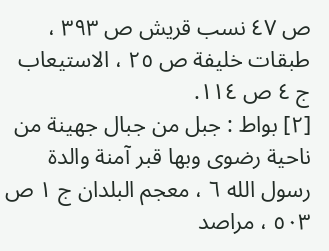ص ٤٧ نسب قريش ص ٣٩٣ ، طبقات خليفة ص ٢٥ ، الاستيعاب ج ٤ ص ١١٤.
[٢] بواط : جبل من جبال جهينة من ناحية رضوى وبها قبر آمنة والدة رسول الله ٦ ، معجم البلدان ج ١ ص ٥٠٣ ، مراصد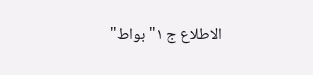الاطلاع ج ١" بواط"